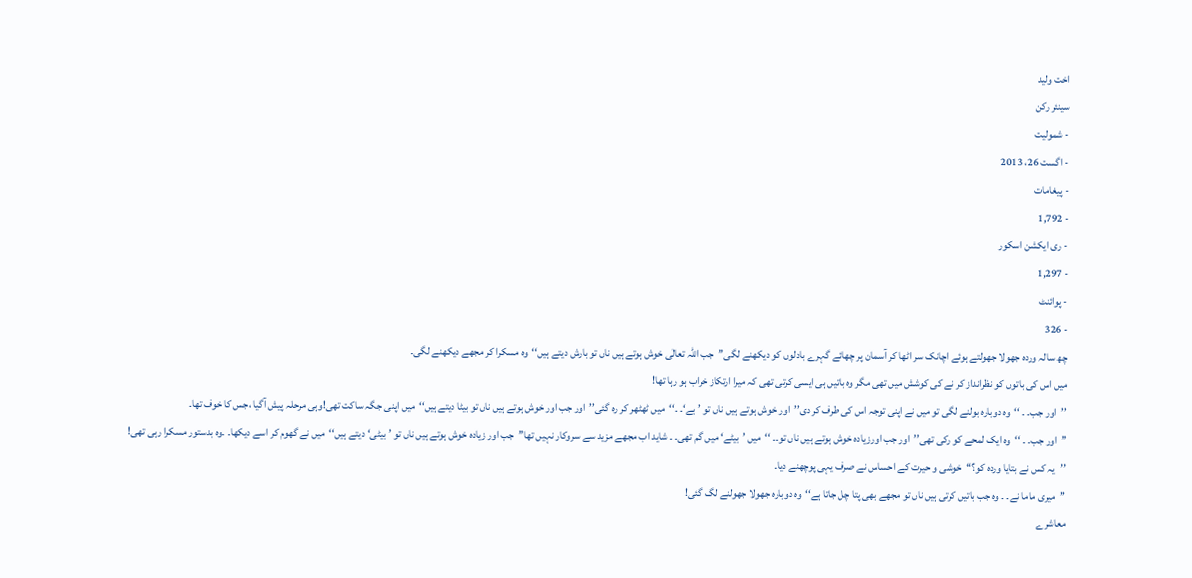اخت ولید
سینئر رکن
- شمولیت
- اگست 26، 2013
- پیغامات
- 1,792
- ری ایکشن اسکور
- 1,297
- پوائنٹ
- 326
چھ سالہ وردہ جھولا جھولتے ہوئے اچانک سر اٹھا کر آسمان پر چھائے گہرے بادلوں کو دیکھنے لگی’’جب اللہ تعالٰی خوش ہوتے ہیں ناں تو بارش دیتے ہیں‘‘وہ مسکرا کر مجھے دیکھنے لگی۔
میں اس کی باتوں کو نظرانداز کر نے کی کوشش میں تھی مگر وہ باتیں ہی ایسی کرتی تھی کہ میرا ارتکاز خراب ہو رہا تھا!
’’اور جب۔ ۔ ‘‘وہ دوبارہ بولنے لگی تو میں نے اپنی توجہ اس کی طرف کر دی’’اور خوش ہوتے ہیں ناں تو ’بے‘۔ ۔‘‘میں ٹھٹھر کر رہ گئی’’اور جب اور خوش ہوتے ہیں ناں تو بیٹا دیتے ہیں‘‘میں اپنی جگہ ساکت تھی!وہی مرحلہ پیش آگیا ،جس کا خوف تھا۔
’’اور جب۔ ۔ ‘‘وہ ایک لمحے کو رکی تھی’’اور جب اورزیادہ خوش ہوتے ہیں ناں تو۔۔ ‘‘میں ’بیٹے‘ میں گم تھی۔ ۔ شاید اب مجھے مزید سے سروکار نہیں تھا’’جب اور زیادہ خوش ہوتے ہیں ناں تو ’بیٹی‘ دیتے ہیں‘‘میں نے گھوم کر اسے دیکھا۔ ۔وہ بدستور مسکرا رہی تھی!
’’یہ کس نے بتایا وردہ کو؟‘‘خوشی و حیرت کے احساس نے صرف یہی پوچھنے دیا۔
’’میری ماما نے۔ ۔ وہ جب باتیں کرتی ہیں ناں تو مجھے بھی پتا چل جاتا ہے‘‘وہ دوبارہ جھولا جھولنے لگ گئی!
معاشرے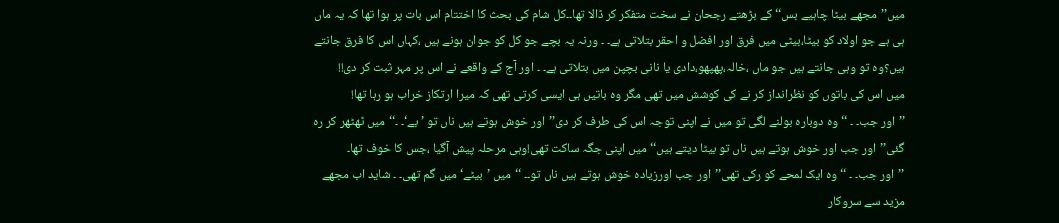میں’’مجھے بیٹا چاہیے بس‘‘ کے بڑھتے رجحان نے سخت متفکر کر ڈالا تھا۔۔کل شام کی بحث کا اختتام اس بات پر ہوا تھا کہ یہ ماں ہی ہے جو اولاد کو بیٹا،بیٹی میں فرق اور افضل و احقر بتلاتی ہے۔ ۔ ورنہ یہ بچے جو کل کو جوان ہونے ہیں ،کہاں اس کا فرق جانتے ہیں؟وہ تو وہی جانتے ہیں جو ماں ،خالہ،پھپھو،دادی یا نانی بچپن میں بتلاتی ہے۔ ۔ اور آج کے واقعے نے اس پر مہر ثبت کر دی!!
میں اس کی باتوں کو نظرانداز کر نے کی کوشش میں تھی مگر وہ باتیں ہی ایسی کرتی تھی کہ میرا ارتکاز خراب ہو رہا تھا!
’’اور جب۔ ۔ ‘‘وہ دوبارہ بولنے لگی تو میں نے اپنی توجہ اس کی طرف کر دی’’اور خوش ہوتے ہیں ناں تو ’بے‘۔ ۔‘‘میں ٹھٹھر کر رہ گئی’’اور جب اور خوش ہوتے ہیں ناں تو بیٹا دیتے ہیں‘‘میں اپنی جگہ ساکت تھی!وہی مرحلہ پیش آگیا ،جس کا خوف تھا۔
’’اور جب۔ ۔ ‘‘وہ ایک لمحے کو رکی تھی’’اور جب اورزیادہ خوش ہوتے ہیں ناں تو۔۔ ‘‘میں ’بیٹے‘ میں گم تھی۔ ۔ شاید اب مجھے مزید سے سروکار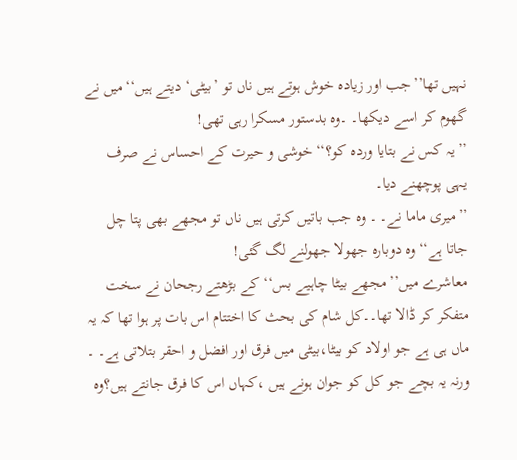نہیں تھا’’جب اور زیادہ خوش ہوتے ہیں ناں تو ’بیٹی‘ دیتے ہیں‘‘میں نے گھوم کر اسے دیکھا۔ ۔وہ بدستور مسکرا رہی تھی!
’’یہ کس نے بتایا وردہ کو؟‘‘خوشی و حیرت کے احساس نے صرف یہی پوچھنے دیا۔
’’میری ماما نے۔ ۔ وہ جب باتیں کرتی ہیں ناں تو مجھے بھی پتا چل جاتا ہے‘‘وہ دوبارہ جھولا جھولنے لگ گئی!
معاشرے میں’’مجھے بیٹا چاہیے بس‘‘ کے بڑھتے رجحان نے سخت متفکر کر ڈالا تھا۔۔کل شام کی بحث کا اختتام اس بات پر ہوا تھا کہ یہ ماں ہی ہے جو اولاد کو بیٹا،بیٹی میں فرق اور افضل و احقر بتلاتی ہے۔ ۔ ورنہ یہ بچے جو کل کو جوان ہونے ہیں ،کہاں اس کا فرق جانتے ہیں؟وہ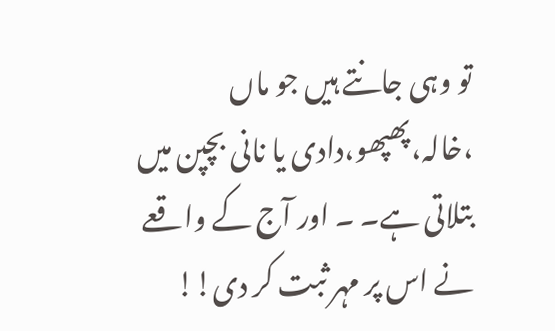تو وہی جانتے ہیں جو ماں ،خالہ،پھپھو،دادی یا نانی بچپن میں بتلاتی ہے۔ ۔ اور آج کے واقعے نے اس پر مہر ثبت کر دی!!